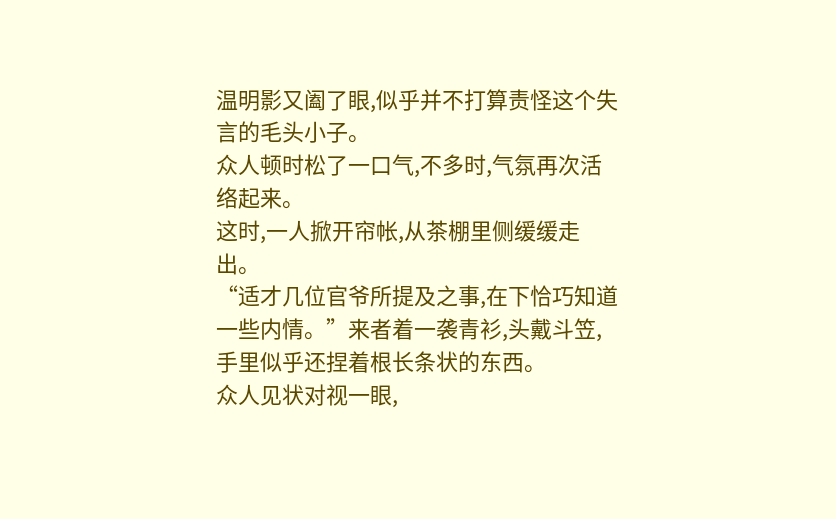温明影又阖了眼,似乎并不打算责怪这个失言的毛头小子。
众人顿时松了一口气,不多时,气氛再次活络起来。
这时,一人掀开帘帐,从茶棚里侧缓缓走出。
“适才几位官爷所提及之事,在下恰巧知道一些内情。”来者着一袭青衫,头戴斗笠,手里似乎还捏着根长条状的东西。
众人见状对视一眼,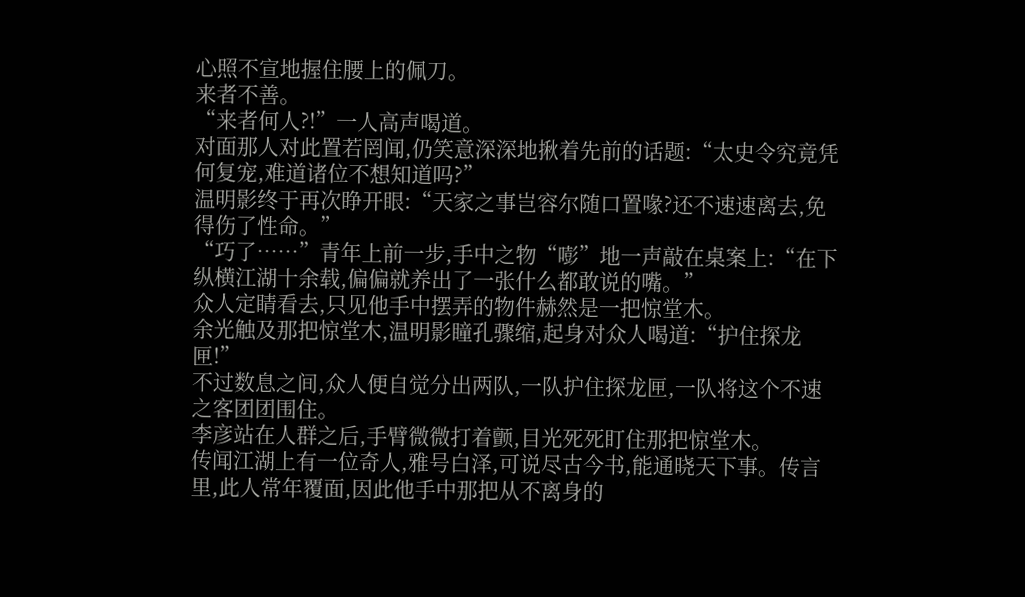心照不宣地握住腰上的佩刀。
来者不善。
“来者何人?!”一人高声喝道。
对面那人对此置若罔闻,仍笑意深深地揪着先前的话题:“太史令究竟凭何复宠,难道诸位不想知道吗?”
温明影终于再次睁开眼:“天家之事岂容尔随口置喙?还不速速离去,免得伤了性命。”
“巧了……”青年上前一步,手中之物“嘭”地一声敲在桌案上:“在下纵横江湖十余载,偏偏就养出了一张什么都敢说的嘴。”
众人定睛看去,只见他手中摆弄的物件赫然是一把惊堂木。
余光触及那把惊堂木,温明影瞳孔骤缩,起身对众人喝道:“护住探龙匣!”
不过数息之间,众人便自觉分出两队,一队护住探龙匣,一队将这个不速之客团团围住。
李彦站在人群之后,手臂微微打着颤,目光死死盯住那把惊堂木。
传闻江湖上有一位奇人,雅号白泽,可说尽古今书,能通晓天下事。传言里,此人常年覆面,因此他手中那把从不离身的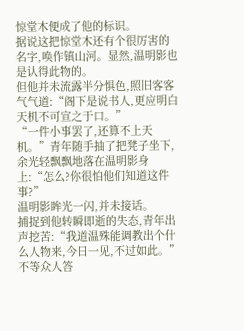惊堂木便成了他的标识。
据说这把惊堂木还有个很厉害的名字,唤作镇山河。显然,温明影也是认得此物的。
但他并未流露半分惧色,照旧客客气气道:“阁下是说书人,更应明白天机不可宣之于口。”
“一件小事罢了,还算不上天机。”青年随手抽了把凳子坐下,余光轻飘飘地落在温明影身上:“怎么?你很怕他们知道这件事?”
温明影眸光一闪,并未接话。
捕捉到他转瞬即逝的失态,青年出声挖苦:“我道温殊能调教出个什么人物来,今日一见,不过如此。”
不等众人答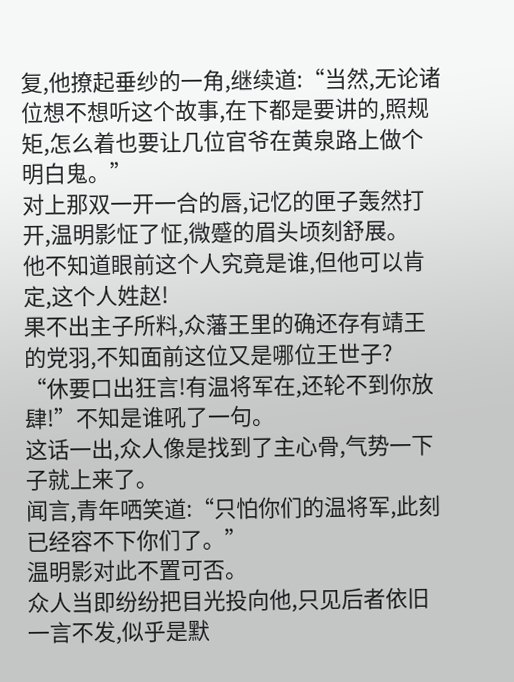复,他撩起垂纱的一角,继续道:“当然,无论诸位想不想听这个故事,在下都是要讲的,照规矩,怎么着也要让几位官爷在黄泉路上做个明白鬼。”
对上那双一开一合的唇,记忆的匣子轰然打开,温明影怔了怔,微蹙的眉头顷刻舒展。
他不知道眼前这个人究竟是谁,但他可以肯定,这个人姓赵!
果不出主子所料,众藩王里的确还存有靖王的党羽,不知面前这位又是哪位王世子?
“休要口出狂言!有温将军在,还轮不到你放肆!”不知是谁吼了一句。
这话一出,众人像是找到了主心骨,气势一下子就上来了。
闻言,青年哂笑道:“只怕你们的温将军,此刻已经容不下你们了。”
温明影对此不置可否。
众人当即纷纷把目光投向他,只见后者依旧一言不发,似乎是默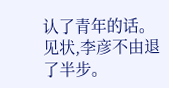认了青年的话。
见状,李彦不由退了半步。